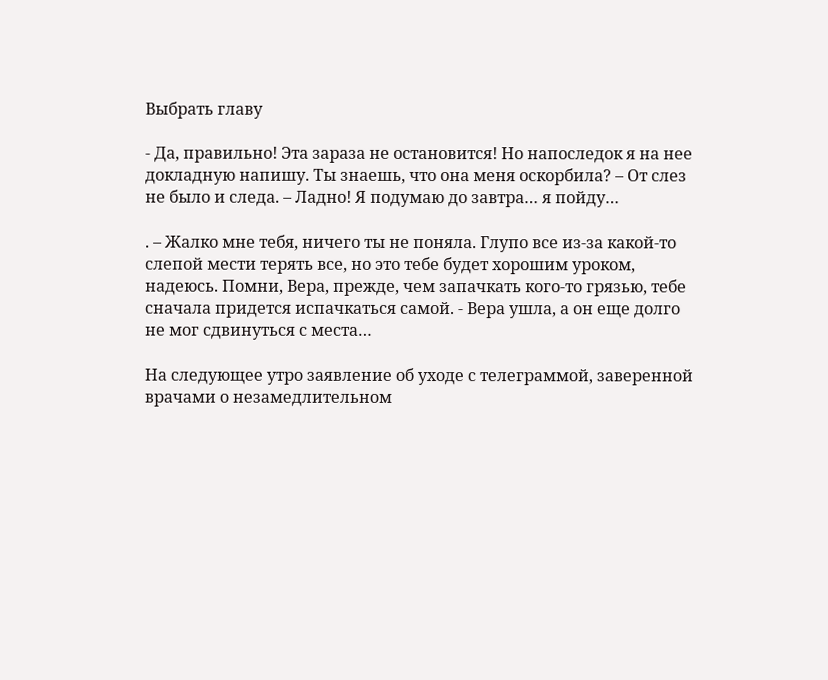Выбрать главу

- Да, правильно! Эта зараза не остановится! Но напоследок я на нее докладную напишу. Ты знаешь, что она меня оскорбила? – От слез не было и следа. – Ладно! Я подумаю до завтра… я пойду…

. – Жалко мне тебя, ничего ты не поняла. Глупо все из-за какой-то слепой мести терять все, но это тебе будет хорошим уроком, надеюсь. Помни, Вера, прежде, чем запачкать кого-то грязью, тебе сначала придется испачкаться самой. - Вера ушла, а он еще долго не мог сдвинуться с места…

На следующее утро заявление об уходе с телеграммой, заверенной врачами о незамедлительном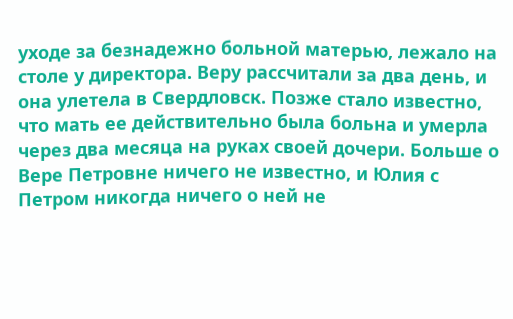уходе за безнадежно больной матерью, лежало на столе у директора. Веру рассчитали за два день, и она улетела в Свердловск. Позже стало известно, что мать ее действительно была больна и умерла через два месяца на руках своей дочери. Больше о Вере Петровне ничего не известно, и Юлия с Петром никогда ничего о ней не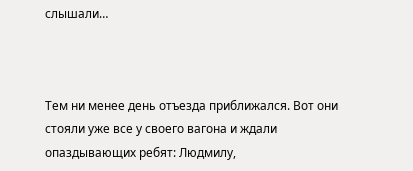слышали…



Тем ни менее день отъезда приближался. Вот они стояли уже все у своего вагона и ждали опаздывающих ребят: Людмилу,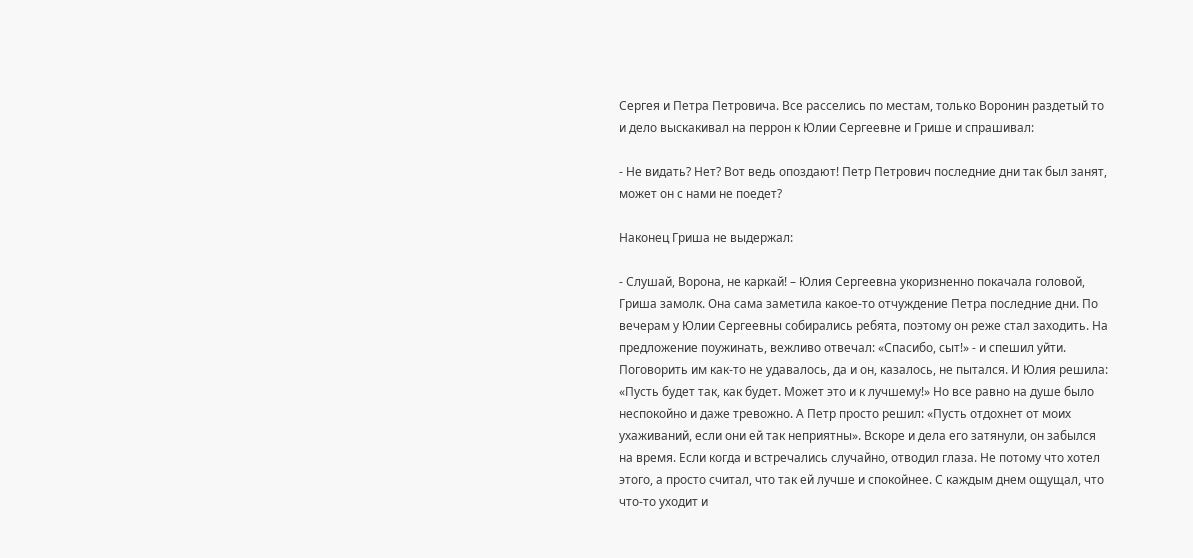Сергея и Петра Петровича. Все расселись по местам, только Воронин раздетый то и дело выскакивал на перрон к Юлии Сергеевне и Грише и спрашивал:

- Не видать? Нет? Вот ведь опоздают! Петр Петрович последние дни так был занят, может он с нами не поедет?

Наконец Гриша не выдержал:

- Слушай, Ворона, не каркай! – Юлия Сергеевна укоризненно покачала головой, Гриша замолк. Она сама заметила какое-то отчуждение Петра последние дни. По вечерам у Юлии Сергеевны собирались ребята, поэтому он реже стал заходить. На предложение поужинать, вежливо отвечал: «Спасибо, сыт!» - и спешил уйти. Поговорить им как-то не удавалось, да и он, казалось, не пытался. И Юлия решила: «Пусть будет так, как будет. Может это и к лучшему!» Но все равно на душе было неспокойно и даже тревожно. А Петр просто решил: «Пусть отдохнет от моих ухаживаний, если они ей так неприятны». Вскоре и дела его затянули, он забылся на время. Если когда и встречались случайно, отводил глаза. Не потому что хотел этого, а просто считал, что так ей лучше и спокойнее. С каждым днем ощущал, что что-то уходит и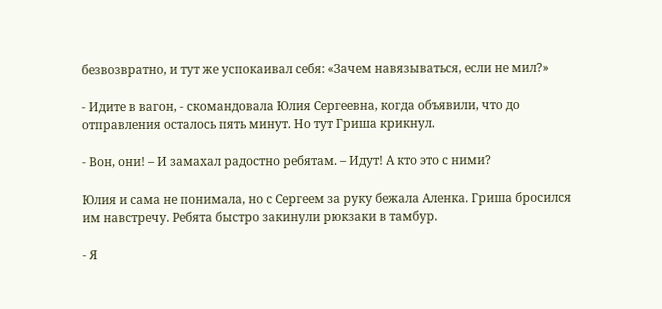безвозвратно, и тут же успокаивал себя: «Зачем навязываться, если не мил?»

- Идите в вагон, - скомандовала Юлия Сергеевна, когда объявили, что до отправления осталось пять минут. Но тут Гриша крикнул.

- Вон, они! – И замахал радостно ребятам. – Идут! А кто это с ними?

Юлия и сама не понимала, но с Сергеем за руку бежала Аленка. Гриша бросился им навстречу. Ребята быстро закинули рюкзаки в тамбур.

- Я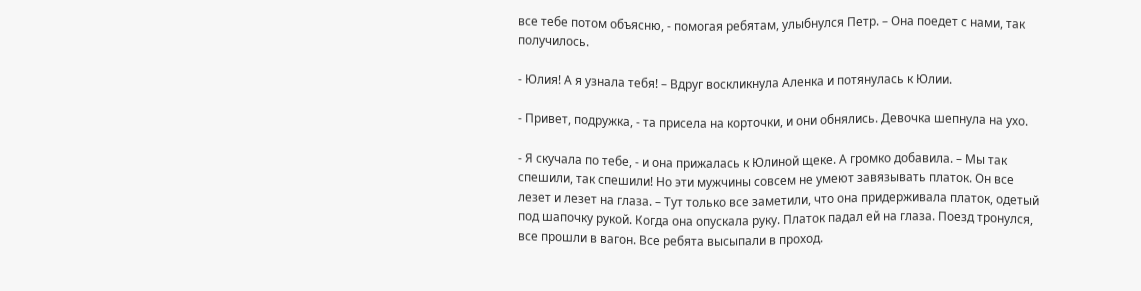все тебе потом объясню, - помогая ребятам, улыбнулся Петр. – Она поедет с нами, так получилось.

- Юлия! А я узнала тебя! – Вдруг воскликнула Аленка и потянулась к Юлии.

- Привет, подружка, - та присела на корточки, и они обнялись. Девочка шепнула на ухо.

- Я скучала по тебе, - и она прижалась к Юлиной щеке. А громко добавила. – Мы так спешили, так спешили! Но эти мужчины совсем не умеют завязывать платок. Он все лезет и лезет на глаза. – Тут только все заметили, что она придерживала платок, одетый под шапочку рукой. Когда она опускала руку. Платок падал ей на глаза. Поезд тронулся, все прошли в вагон. Все ребята высыпали в проход.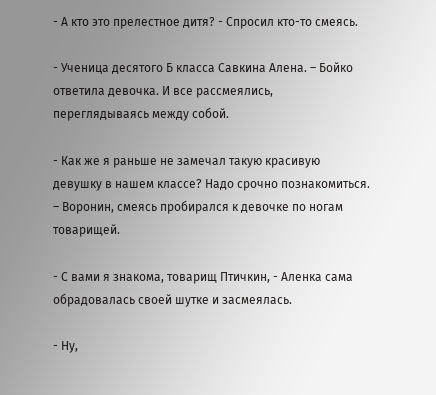- А кто это прелестное дитя? - Спросил кто-то смеясь.

- Ученица десятого Б класса Савкина Алена. – Бойко ответила девочка. И все рассмеялись, переглядываясь между собой.

- Как же я раньше не замечал такую красивую девушку в нашем классе? Надо срочно познакомиться. – Воронин, смеясь пробирался к девочке по ногам товарищей.

- С вами я знакома, товарищ Птичкин, - Аленка сама обрадовалась своей шутке и засмеялась.

- Ну,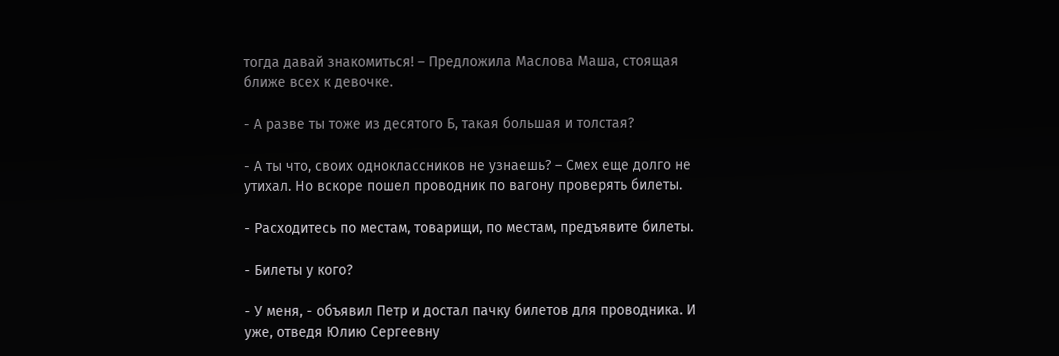тогда давай знакомиться! – Предложила Маслова Маша, стоящая ближе всех к девочке.

- А разве ты тоже из десятого Б, такая большая и толстая?

- А ты что, своих одноклассников не узнаешь? – Смех еще долго не утихал. Но вскоре пошел проводник по вагону проверять билеты.

- Расходитесь по местам, товарищи, по местам, предъявите билеты.

- Билеты у кого?

- У меня, - объявил Петр и достал пачку билетов для проводника. И уже, отведя Юлию Сергеевну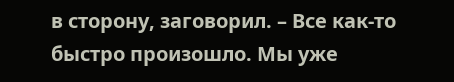в сторону, заговорил. – Все как-то быстро произошло. Мы уже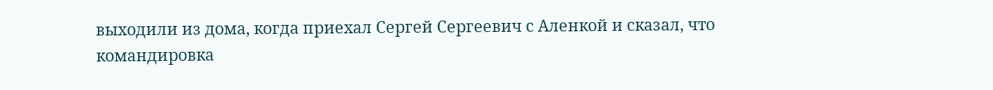выходили из дома, когда приехал Сергей Сергеевич с Аленкой и сказал, что командировка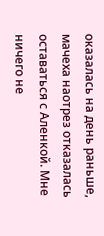оказалась на день раньше, мачеха наотрез отказалась оставаться с Аленкой. Мне ничего не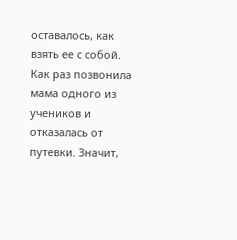оставалось, как взять ее с собой. Как раз позвонила мама одного из учеников и отказалась от путевки. Значит,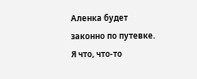Аленка будет законно по путевке. Я что, что-то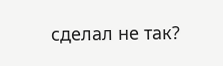сделал не так?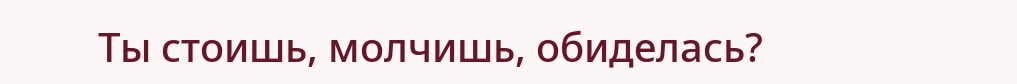Ты стоишь, молчишь, обиделась?